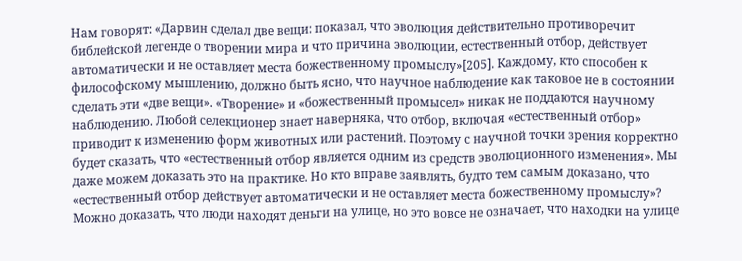Нам говорят: «Дарвин сделал две вещи: показал, что эволюция действительно противоречит библейской легенде о творении мира и что причина эволюции, естественный отбор, действует автоматически и не оставляет места божественному промыслу»[205]. Каждому, кто способен к философскому мышлению, должно быть ясно, что научное наблюдение как таковое не в состоянии сделать эти «две вещи». «Творение» и «божественный промысел» никак не поддаются научному наблюдению. Любой селекционер знает наверняка, что отбор, включая «естественный отбор» приводит к изменению форм животных или растений. Поэтому с научной точки зрения корректно будет сказать, что «естественный отбор является одним из средств эволюционного изменения». Мы даже можем доказать это на практике. Но кто вправе заявлять, будто тем самым доказано, что «естественный отбор действует автоматически и не оставляет места божественному промыслу»? Можно доказать, что люди находят деньги на улице, но это вовсе не означает, что находки на улице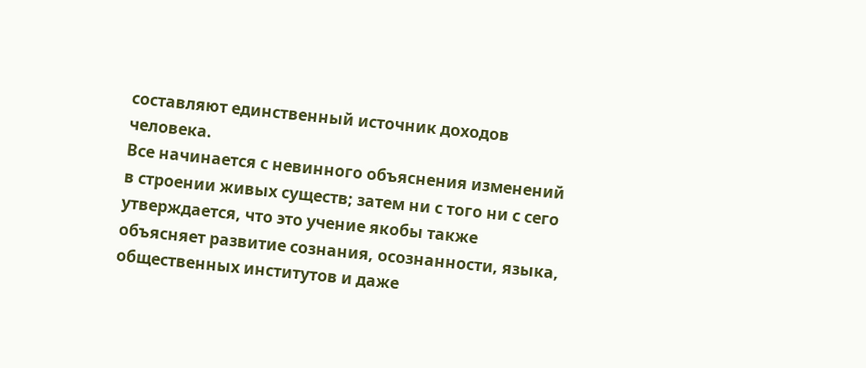составляют единственный источник доходов человека.
Все начинается с невинного объяснения изменений в строении живых существ; затем ни с того ни с сего утверждается, что это учение якобы также объясняет развитие сознания, осознанности, языка, общественных институтов и даже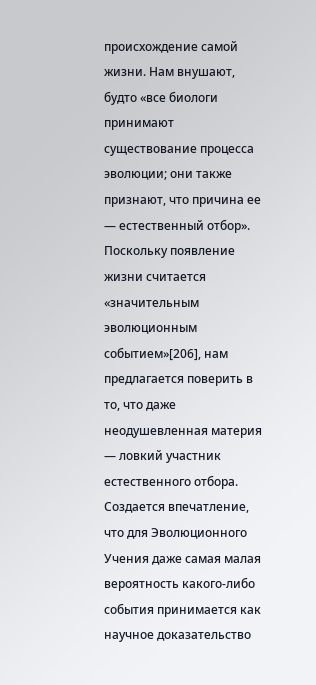происхождение самой жизни. Нам внушают, будто «все биологи принимают существование процесса эволюции; они также признают, что причина ее — естественный отбор». Поскольку появление жизни считается «значительным эволюционным событием»[206], нам предлагается поверить в то, что даже неодушевленная материя — ловкий участник естественного отбора. Создается впечатление, что для Эволюционного Учения даже самая малая вероятность какого-либо события принимается как научное доказательство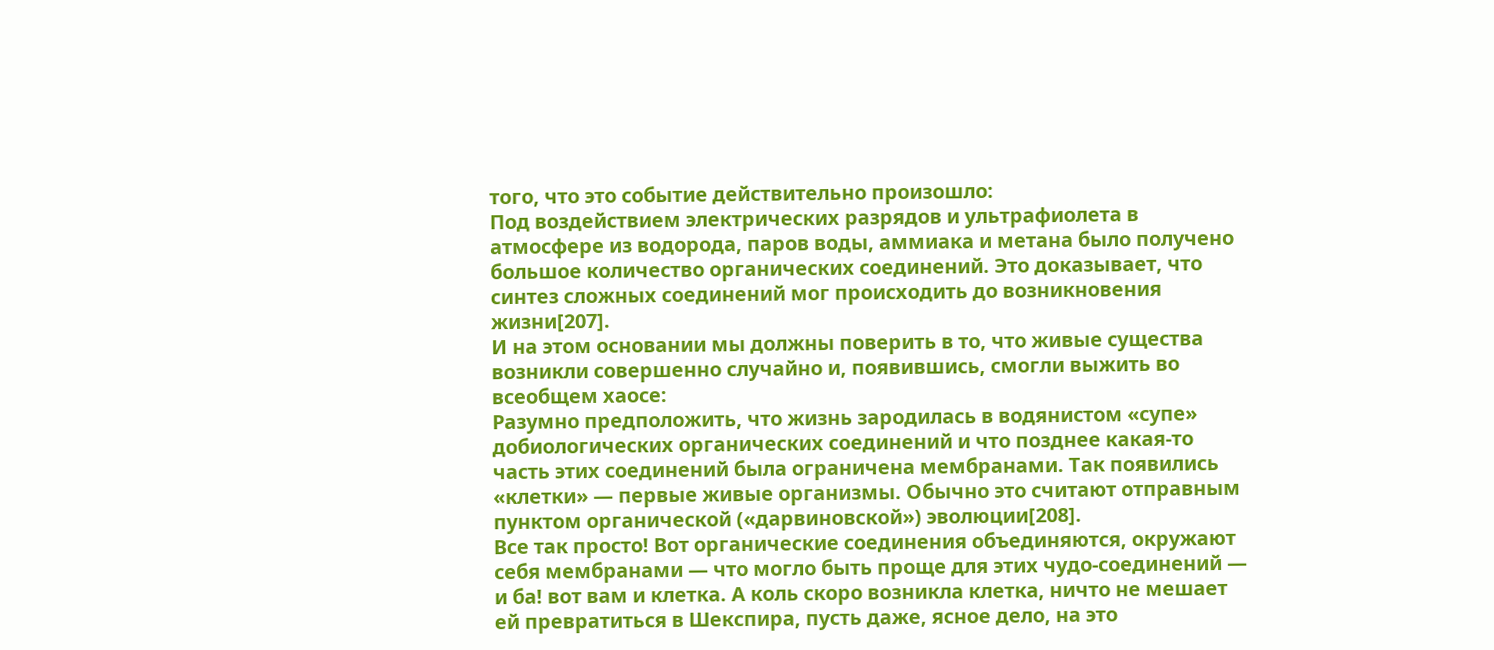того, что это событие действительно произошло:
Под воздействием электрических разрядов и ультрафиолета в атмосфере из водорода, паров воды, аммиака и метана было получено большое количество органических соединений. Это доказывает, что синтез сложных соединений мог происходить до возникновения жизни[207].
И на этом основании мы должны поверить в то, что живые существа возникли совершенно случайно и, появившись, смогли выжить во всеобщем хаосе:
Разумно предположить, что жизнь зародилась в водянистом «супе» добиологических органических соединений и что позднее какая-то часть этих соединений была ограничена мембранами. Так появились «клетки» — первые живые организмы. Обычно это считают отправным пунктом органической («дарвиновской») эволюции[208].
Все так просто! Вот органические соединения объединяются, окружают себя мембранами — что могло быть проще для этих чудо-соединений — и ба! вот вам и клетка. А коль скоро возникла клетка, ничто не мешает ей превратиться в Шекспира, пусть даже, ясное дело, на это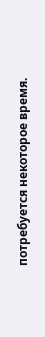потребуется некоторое время.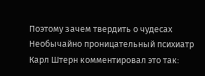Поэтому зачем твердить о чудесах
Необычайно проницательный психиатр Карл Штерн комментировал это так: